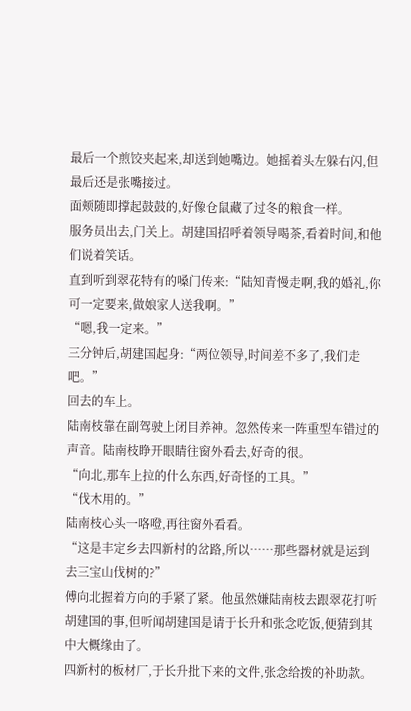最后一个煎饺夹起来,却送到她嘴边。她摇着头左躲右闪,但最后还是张嘴接过。
面颊随即撑起鼓鼓的,好像仓鼠藏了过冬的粮食一样。
服务员出去,门关上。胡建国招呼着领导喝茶,看着时间,和他们说着笑话。
直到听到翠花特有的嗓门传来:“陆知青慢走啊,我的婚礼,你可一定要来,做娘家人送我啊。”
“嗯,我一定来。”
三分钟后,胡建国起身:“两位领导,时间差不多了,我们走吧。”
回去的车上。
陆南枝靠在副驾驶上闭目养神。忽然传来一阵重型车错过的声音。陆南枝睁开眼睛往窗外看去,好奇的很。
“向北,那车上拉的什么东西,好奇怪的工具。”
“伐木用的。”
陆南枝心头一咯噔,再往窗外看看。
“这是丰定乡去四新村的岔路,所以……那些器材就是运到去三宝山伐树的?”
傅向北握着方向的手紧了紧。他虽然嫌陆南枝去跟翠花打听胡建国的事,但听闻胡建国是请于长升和张念吃饭,便猜到其中大概缘由了。
四新村的板材厂,于长升批下来的文件,张念给拨的补助款。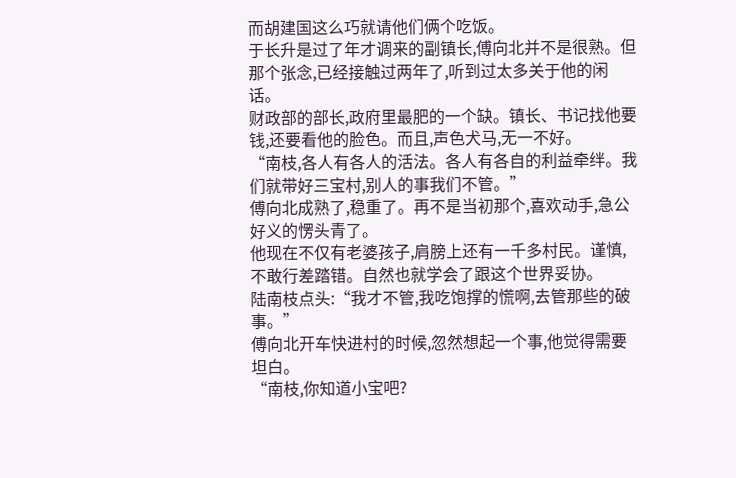而胡建国这么巧就请他们俩个吃饭。
于长升是过了年才调来的副镇长,傅向北并不是很熟。但那个张念,已经接触过两年了,听到过太多关于他的闲话。
财政部的部长,政府里最肥的一个缺。镇长、书记找他要钱,还要看他的脸色。而且,声色犬马,无一不好。
“南枝,各人有各人的活法。各人有各自的利益牵绊。我们就带好三宝村,别人的事我们不管。”
傅向北成熟了,稳重了。再不是当初那个,喜欢动手,急公好义的愣头青了。
他现在不仅有老婆孩子,肩膀上还有一千多村民。谨慎,不敢行差踏错。自然也就学会了跟这个世界妥协。
陆南枝点头:“我才不管,我吃饱撑的慌啊,去管那些的破事。”
傅向北开车快进村的时候,忽然想起一个事,他觉得需要坦白。
“南枝,你知道小宝吧?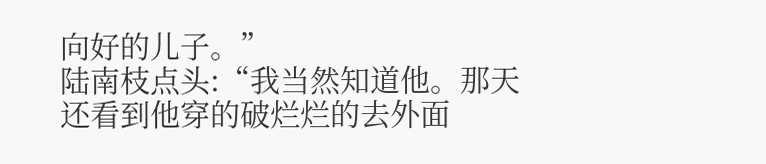向好的儿子。”
陆南枝点头:“我当然知道他。那天还看到他穿的破烂烂的去外面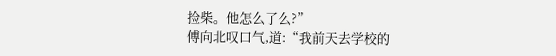捡柴。他怎么了么?”
傅向北叹口气,道:“我前天去学校的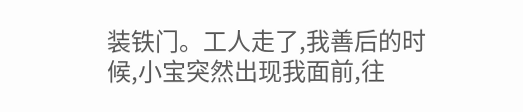装铁门。工人走了,我善后的时候,小宝突然出现我面前,往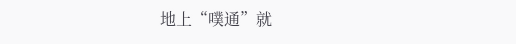地上“噗通”就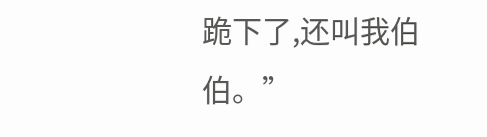跪下了,还叫我伯伯。”